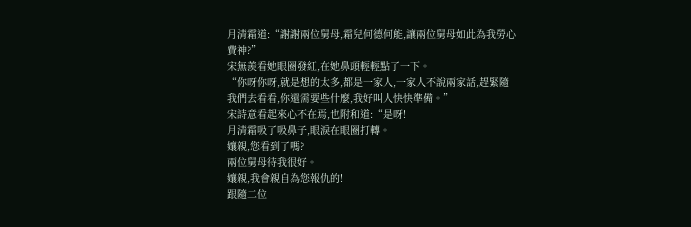月清霜道:“謝謝兩位舅母,霜兒何德何能,讓兩位舅母如此為我勞心費神?”
宋無羨看她眼圈發紅,在她鼻頭輕輕點了一下。
“你呀你呀,就是想的太多,都是一家人,一家人不說兩家話,趕緊隨我們去看看,你還需要些什麼,我好叫人快快準備。”
宋詩意看起來心不在焉,也附和道:“是呀!
月清霜吸了吸鼻子,眼淚在眼圈打轉。
孃親,您看到了嗎?
兩位舅母待我很好。
孃親,我會親自為您報仇的!
跟隨二位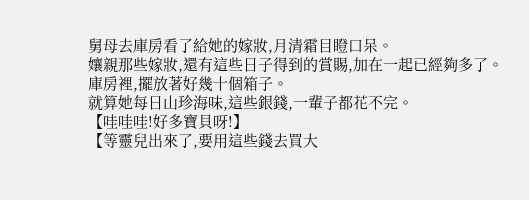舅母去庫房看了給她的嫁妝,月清霜目瞪口呆。
孃親那些嫁妝,還有這些日子得到的賞賜,加在一起已經夠多了。
庫房裡,擺放著好幾十個箱子。
就算她每日山珍海味,這些銀錢,一輩子都花不完。
【哇哇哇!好多寶貝呀!】
【等靈兒出來了,要用這些錢去買大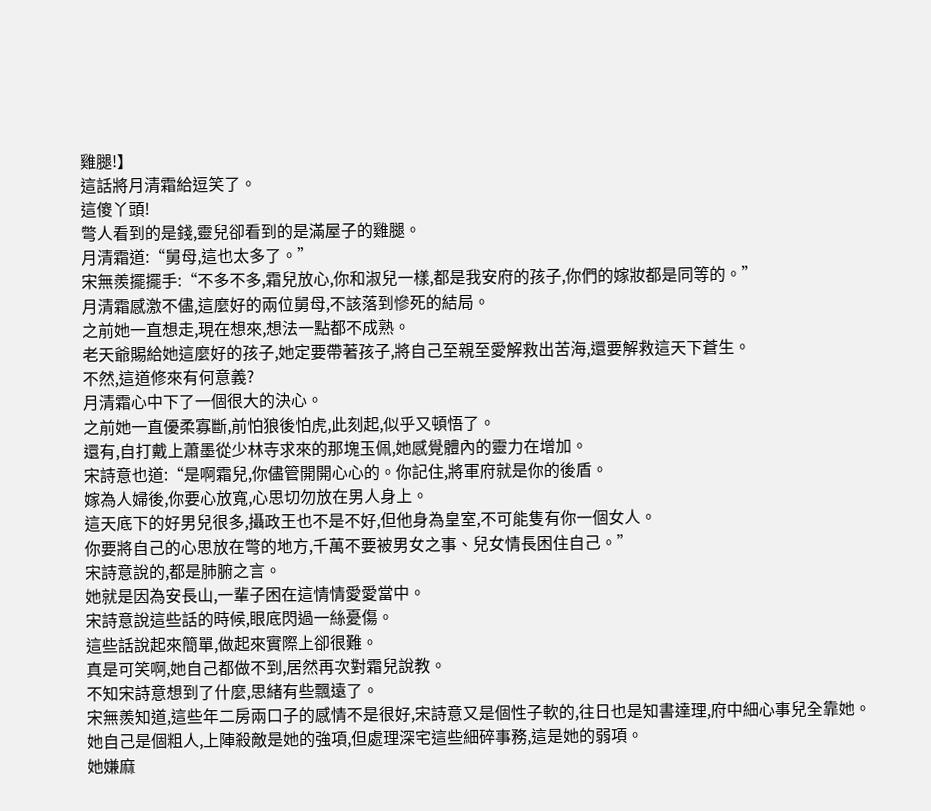雞腿!】
這話將月清霜給逗笑了。
這傻丫頭!
彆人看到的是錢,靈兒卻看到的是滿屋子的雞腿。
月清霜道:“舅母,這也太多了。”
宋無羨擺擺手:“不多不多,霜兒放心,你和淑兒一樣,都是我安府的孩子,你們的嫁妝都是同等的。”
月清霜感激不儘,這麼好的兩位舅母,不該落到慘死的結局。
之前她一直想走,現在想來,想法一點都不成熟。
老天爺賜給她這麼好的孩子,她定要帶著孩子,將自己至親至愛解救出苦海,還要解救這天下蒼生。
不然,這道修來有何意義?
月清霜心中下了一個很大的決心。
之前她一直優柔寡斷,前怕狼後怕虎,此刻起,似乎又頓悟了。
還有,自打戴上蕭墨從少林寺求來的那塊玉佩,她感覺體內的靈力在增加。
宋詩意也道:“是啊霜兒,你儘管開開心心的。你記住,將軍府就是你的後盾。
嫁為人婦後,你要心放寬,心思切勿放在男人身上。
這天底下的好男兒很多,攝政王也不是不好,但他身為皇室,不可能隻有你一個女人。
你要將自己的心思放在彆的地方,千萬不要被男女之事、兒女情長困住自己。”
宋詩意說的,都是肺腑之言。
她就是因為安長山,一輩子困在這情情愛愛當中。
宋詩意說這些話的時候,眼底閃過一絲憂傷。
這些話說起來簡單,做起來實際上卻很難。
真是可笑啊,她自己都做不到,居然再次對霜兒說教。
不知宋詩意想到了什麼,思緒有些飄遠了。
宋無羨知道,這些年二房兩口子的感情不是很好,宋詩意又是個性子軟的,往日也是知書達理,府中細心事兒全靠她。
她自己是個粗人,上陣殺敵是她的強項,但處理深宅這些細碎事務,這是她的弱項。
她嫌麻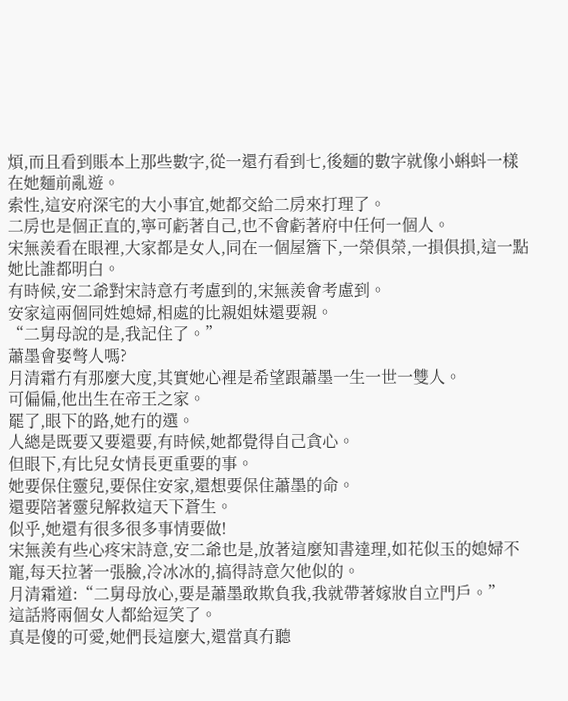煩,而且看到賬本上那些數字,從一還冇看到七,後麵的數字就像小蝌蚪一樣在她麵前亂遊。
索性,這安府深宅的大小事宜,她都交給二房來打理了。
二房也是個正直的,寧可虧著自己,也不會虧著府中任何一個人。
宋無羨看在眼裡,大家都是女人,同在一個屋簷下,一榮俱榮,一損俱損,這一點她比誰都明白。
有時候,安二爺對宋詩意冇考慮到的,宋無羨會考慮到。
安家這兩個同姓媳婦,相處的比親姐妹還要親。
“二舅母說的是,我記住了。”
蕭墨會娶彆人嗎?
月清霜冇有那麼大度,其實她心裡是希望跟蕭墨一生一世一雙人。
可偏偏,他出生在帝王之家。
罷了,眼下的路,她冇的選。
人總是既要又要還要,有時候,她都覺得自己貪心。
但眼下,有比兒女情長更重要的事。
她要保住靈兒,要保住安家,還想要保住蕭墨的命。
還要陪著靈兒解救這天下蒼生。
似乎,她還有很多很多事情要做!
宋無羨有些心疼宋詩意,安二爺也是,放著這麼知書達理,如花似玉的媳婦不寵,每天拉著一張臉,冷冰冰的,搞得詩意欠他似的。
月清霜道:“二舅母放心,要是蕭墨敢欺負我,我就帶著嫁妝自立門戶。”
這話將兩個女人都給逗笑了。
真是傻的可愛,她們長這麼大,還當真冇聽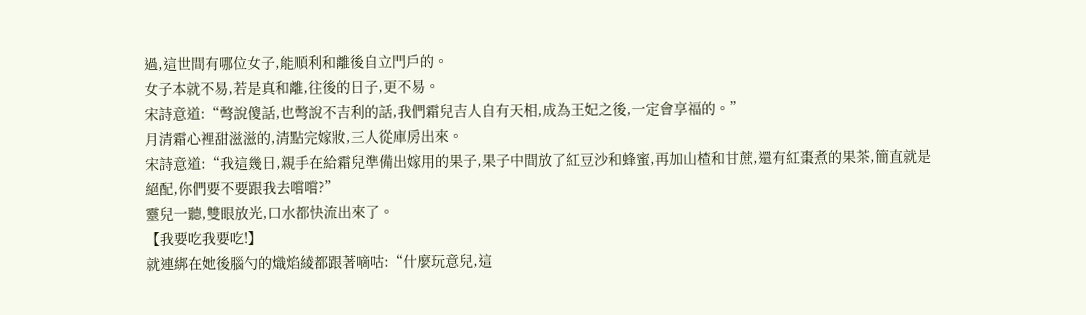過,這世間有哪位女子,能順利和離後自立門戶的。
女子本就不易,若是真和離,往後的日子,更不易。
宋詩意道:“彆說傻話,也彆說不吉利的話,我們霜兒吉人自有天相,成為王妃之後,一定會享福的。”
月清霜心裡甜滋滋的,清點完嫁妝,三人從庫房出來。
宋詩意道:“我這幾日,親手在給霜兒準備出嫁用的果子,果子中間放了紅豆沙和蜂蜜,再加山楂和甘蔗,還有紅棗煮的果茶,簡直就是絕配,你們要不要跟我去嚐嚐?”
靈兒一聽,雙眼放光,口水都快流出來了。
【我要吃我要吃!】
就連綁在她後腦勺的熾焰綾都跟著嘀咕:“什麼玩意兒,這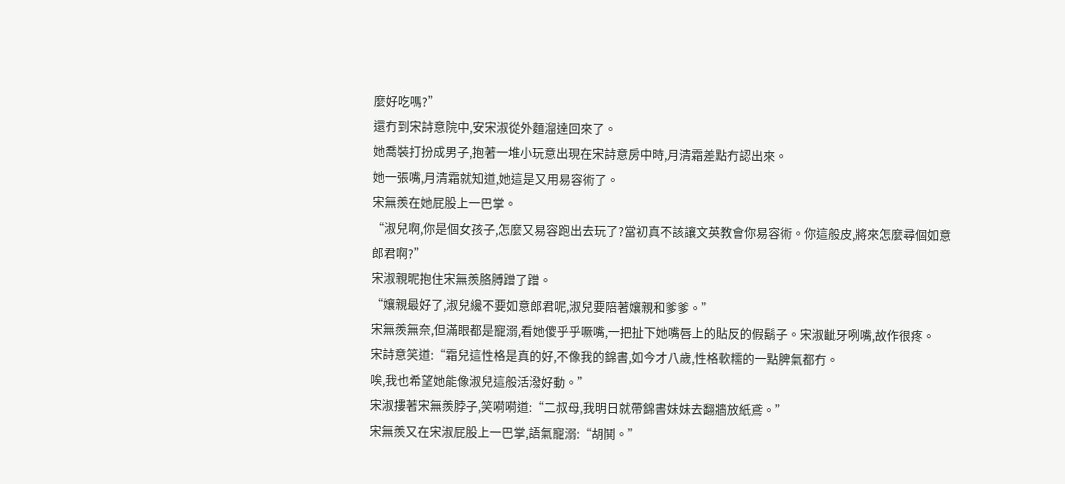麼好吃嗎?”
還冇到宋詩意院中,安宋淑從外麵溜達回來了。
她喬裝打扮成男子,抱著一堆小玩意出現在宋詩意房中時,月清霜差點冇認出來。
她一張嘴,月清霜就知道,她這是又用易容術了。
宋無羨在她屁股上一巴掌。
“淑兒啊,你是個女孩子,怎麼又易容跑出去玩了?當初真不該讓文英教會你易容術。你這般皮,將來怎麼尋個如意郎君啊?”
宋淑親昵抱住宋無羨胳膊蹭了蹭。
“孃親最好了,淑兒纔不要如意郎君呢,淑兒要陪著孃親和爹爹。”
宋無羨無奈,但滿眼都是寵溺,看她傻乎乎噘嘴,一把扯下她嘴唇上的貼反的假鬍子。宋淑齜牙咧嘴,故作很疼。
宋詩意笑道:“霜兒這性格是真的好,不像我的錦書,如今才八歲,性格軟糯的一點脾氣都冇。
唉,我也希望她能像淑兒這般活潑好動。”
宋淑摟著宋無羨脖子,笑嗬嗬道:“二叔母,我明日就帶錦書妹妹去翻牆放紙鳶。”
宋無羨又在宋淑屁股上一巴掌,語氣寵溺:“胡鬨。”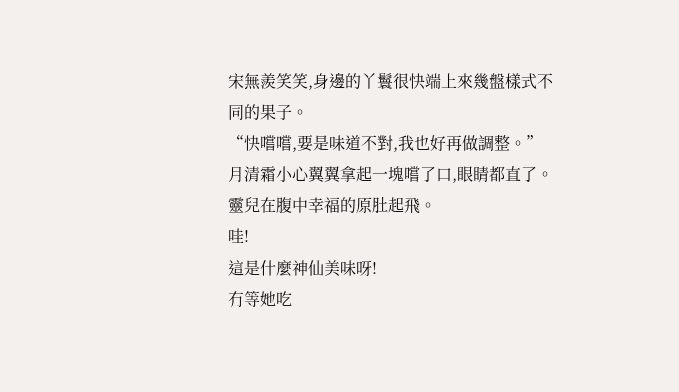宋無羨笑笑,身邊的丫鬟很快端上來幾盤樣式不同的果子。
“快嚐嚐,要是味道不對,我也好再做調整。”
月清霜小心翼翼拿起一塊嚐了口,眼睛都直了。
靈兒在腹中幸福的原肚起飛。
哇!
這是什麼神仙美味呀!
冇等她吃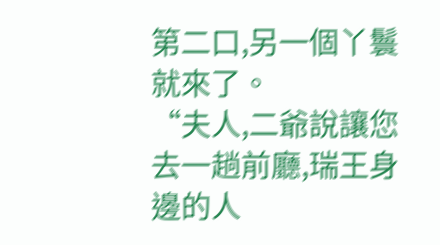第二口,另一個丫鬟就來了。
“夫人,二爺說讓您去一趟前廳,瑞王身邊的人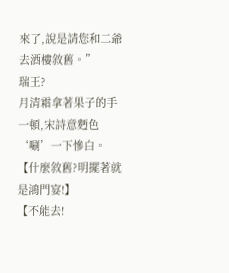來了,說是請您和二爺去酒樓敘舊。”
瑞王?
月清霜拿著果子的手一頓,宋詩意麪色‘唰’一下慘白。
【什麼敘舊?明擺著就是鴻門宴!】
【不能去!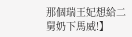那個瑞王妃想給二舅奶下馬威!】